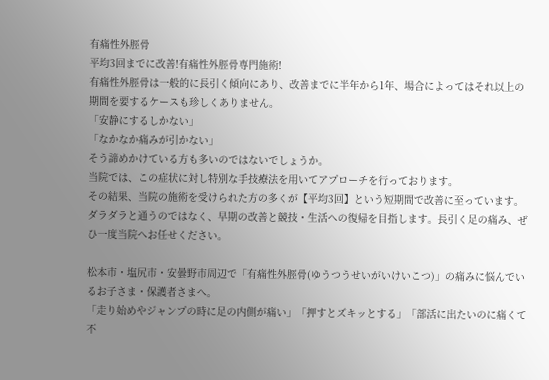有痛性外脛骨
平均3回までに改善!有痛性外脛骨専門施術!
有痛性外脛骨は一般的に長引く傾向にあり、改善までに半年から1年、場合によってはそれ以上の期間を要するケースも珍しくありません。
「安静にするしかない」
「なかなか痛みが引かない」
そう諦めかけている方も多いのではないでしょうか。
当院では、この症状に対し特別な手技療法を用いてアプローチを行っております。
その結果、当院の施術を受けられた方の多くが【平均3回】という短期間で改善に至っています。
ダラダラと通うのではなく、早期の改善と競技・生活への復帰を目指します。長引く足の痛み、ぜひ一度当院へお任せください。

松本市・塩尻市・安曇野市周辺で「有痛性外脛骨(ゆうつうせいがいけいこつ)」の痛みに悩んでいるお子さま・保護者さまへ。
「走り始めやジャンプの時に足の内側が痛い」「押すとズキッとする」「部活に出たいのに痛くて不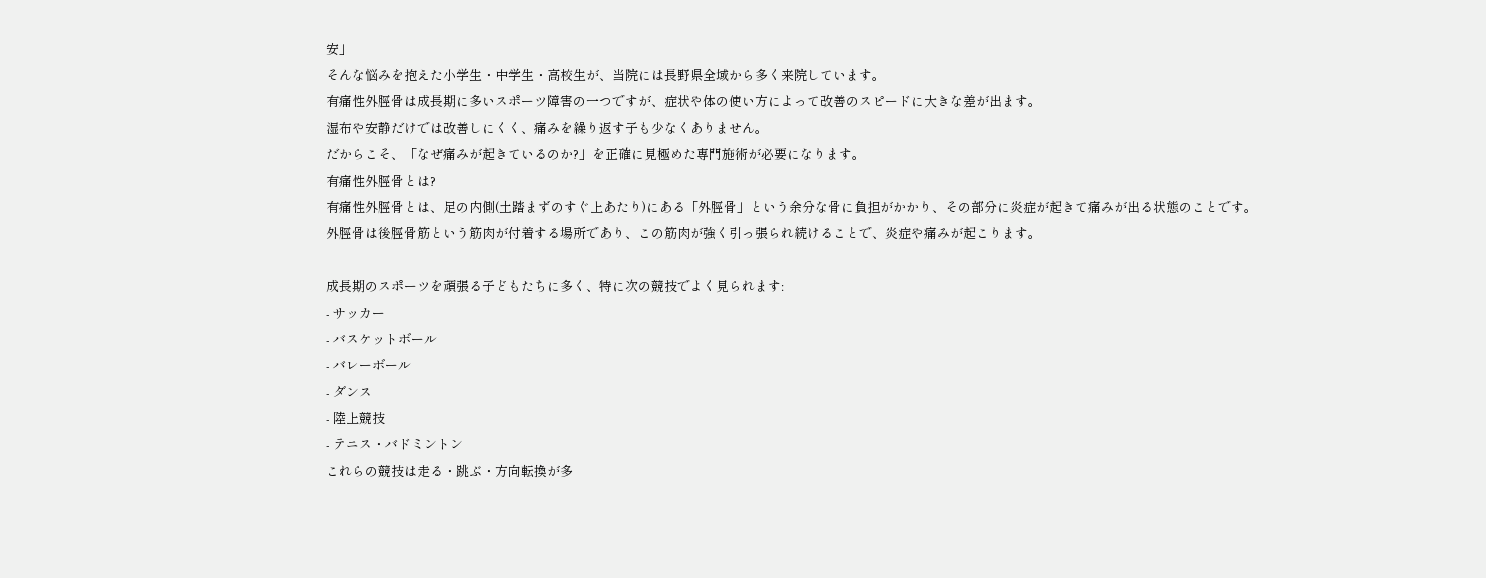安」
そんな悩みを抱えた小学生・中学生・高校生が、当院には長野県全域から多く来院しています。
有痛性外脛骨は成長期に多いスポーツ障害の一つですが、症状や体の使い方によって改善のスピードに大きな差が出ます。
湿布や安静だけでは改善しにくく、痛みを繰り返す子も少なくありません。
だからこそ、「なぜ痛みが起きているのか?」を正確に見極めた専門施術が必要になります。
有痛性外脛骨とは?
有痛性外脛骨とは、足の内側(土踏まずのすぐ上あたり)にある「外脛骨」という余分な骨に負担がかかり、その部分に炎症が起きて痛みが出る状態のことです。
外脛骨は後脛骨筋という筋肉が付着する場所であり、この筋肉が強く引っ張られ続けることで、炎症や痛みが起こります。

成長期のスポーツを頑張る子どもたちに多く、特に次の競技でよく見られます:
- サッカー
- バスケットボール
- バレーボール
- ダンス
- 陸上競技
- テニス・バドミントン
これらの競技は走る・跳ぶ・方向転換が多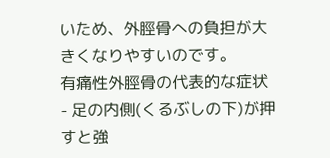いため、外脛骨への負担が大きくなりやすいのです。
有痛性外脛骨の代表的な症状
- 足の内側(くるぶしの下)が押すと強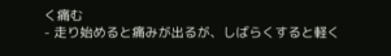く痛む
- 走り始めると痛みが出るが、しばらくすると軽く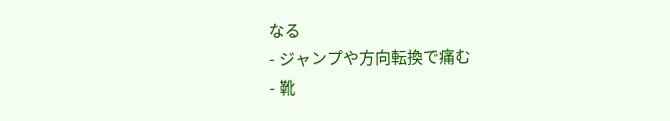なる
- ジャンプや方向転換で痛む
- 靴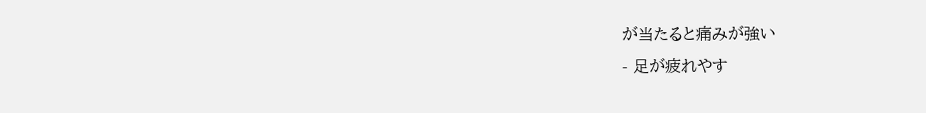が当たると痛みが強い
- 足が疲れやす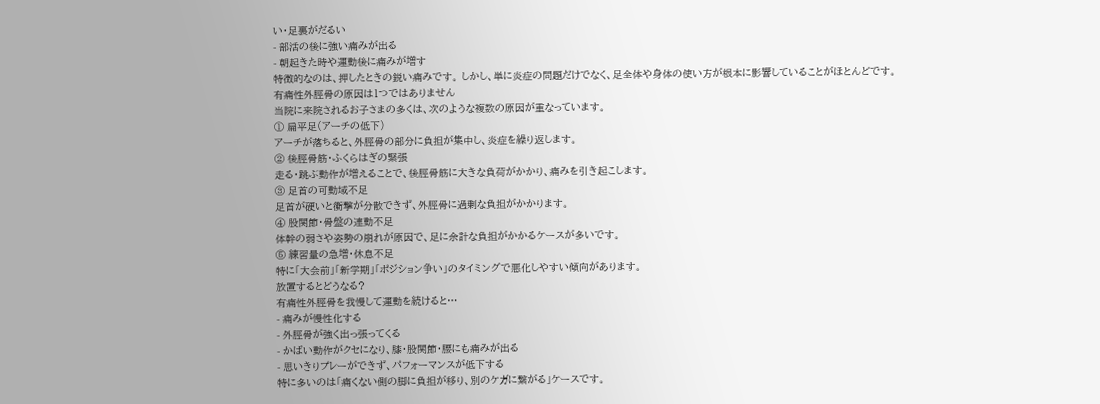い・足裏がだるい
- 部活の後に強い痛みが出る
- 朝起きた時や運動後に痛みが増す
特徴的なのは、押したときの鋭い痛みです。 しかし、単に炎症の問題だけでなく、足全体や身体の使い方が根本に影響していることがほとんどです。
有痛性外脛骨の原因は1つではありません
当院に来院されるお子さまの多くは、次のような複数の原因が重なっています。
① 扁平足(アーチの低下)
アーチが落ちると、外脛骨の部分に負担が集中し、炎症を繰り返します。
② 後脛骨筋・ふくらはぎの緊張
走る・跳ぶ動作が増えることで、後脛骨筋に大きな負荷がかかり、痛みを引き起こします。
③ 足首の可動域不足
足首が硬いと衝撃が分散できず、外脛骨に過剰な負担がかかります。
④ 股関節・骨盤の連動不足
体幹の弱さや姿勢の崩れが原因で、足に余計な負担がかかるケースが多いです。
⑤ 練習量の急増・休息不足
特に「大会前」「新学期」「ポジション争い」のタイミングで悪化しやすい傾向があります。
放置するとどうなる?
有痛性外脛骨を我慢して運動を続けると…
- 痛みが慢性化する
- 外脛骨が強く出っ張ってくる
- かばい動作がクセになり、膝・股関節・腰にも痛みが出る
- 思いきりプレーができず、パフォーマンスが低下する
特に多いのは「痛くない側の脚に負担が移り、別のケガに繋がる」ケースです。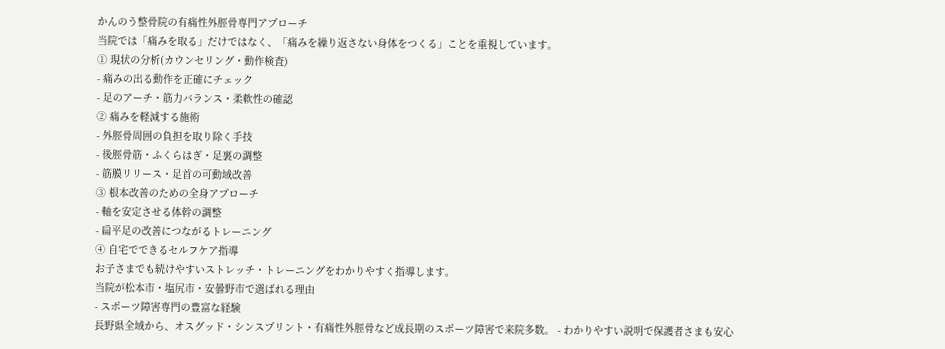かんのう整骨院の有痛性外脛骨専門アプローチ
当院では「痛みを取る」だけではなく、「痛みを繰り返さない身体をつくる」ことを重視しています。
① 現状の分析(カウンセリング・動作検査)
- 痛みの出る動作を正確にチェック
- 足のアーチ・筋力バランス・柔軟性の確認
② 痛みを軽減する施術
- 外脛骨周囲の負担を取り除く手技
- 後脛骨筋・ふくらはぎ・足裏の調整
- 筋膜リリース・足首の可動域改善
③ 根本改善のための全身アプローチ
- 軸を安定させる体幹の調整
- 扁平足の改善につながるトレーニング
④ 自宅でできるセルフケア指導
お子さまでも続けやすいストレッチ・トレーニングをわかりやすく指導します。
当院が松本市・塩尻市・安曇野市で選ばれる理由
- スポーツ障害専門の豊富な経験
長野県全域から、オスグッド・シンスプリント・有痛性外脛骨など成長期のスポーツ障害で来院多数。 - わかりやすい説明で保護者さまも安心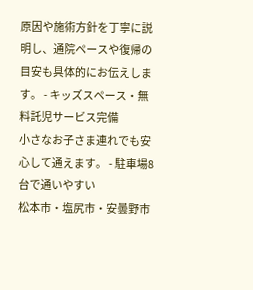原因や施術方針を丁寧に説明し、通院ペースや復帰の目安も具体的にお伝えします。 - キッズスペース・無料託児サービス完備
小さなお子さま連れでも安心して通えます。 - 駐車場8台で通いやすい
松本市・塩尻市・安曇野市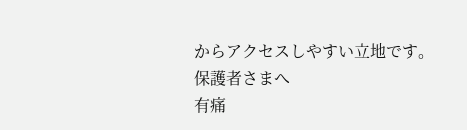からアクセスしやすい立地です。
保護者さまへ
有痛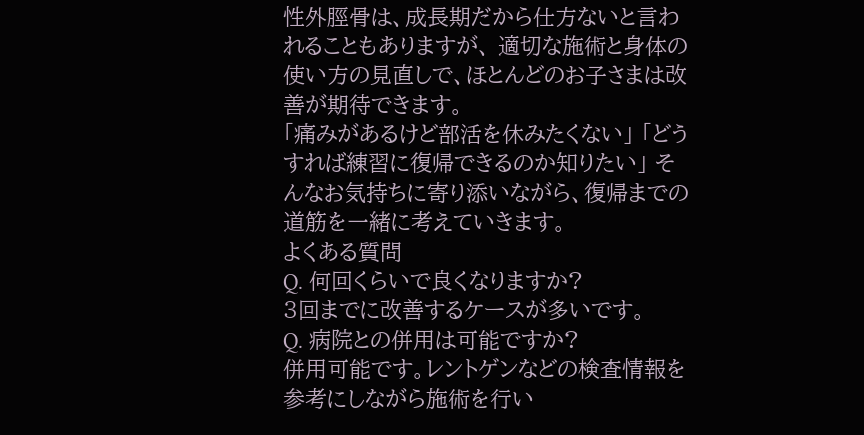性外脛骨は、成長期だから仕方ないと言われることもありますが、 適切な施術と身体の使い方の見直しで、ほとんどのお子さまは改善が期待できます。
「痛みがあるけど部活を休みたくない」 「どうすれば練習に復帰できるのか知りたい」 そんなお気持ちに寄り添いながら、復帰までの道筋を一緒に考えていきます。
よくある質問
Q. 何回くらいで良くなりますか?
3回までに改善するケースが多いです。
Q. 病院との併用は可能ですか?
併用可能です。レントゲンなどの検査情報を参考にしながら施術を行い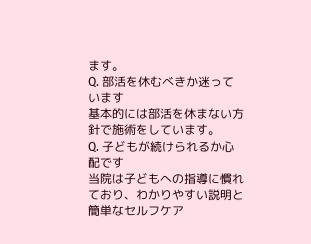ます。
Q. 部活を休むべきか迷っています
基本的には部活を休まない方針で施術をしています。
Q. 子どもが続けられるか心配です
当院は子どもへの指導に慣れており、わかりやすい説明と簡単なセルフケア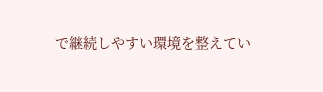で継続しやすい環境を整えてい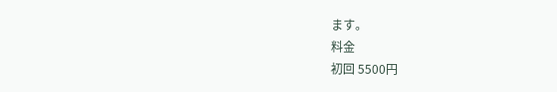ます。
料金
初回 5500円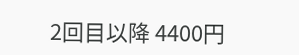2回目以降 4400円